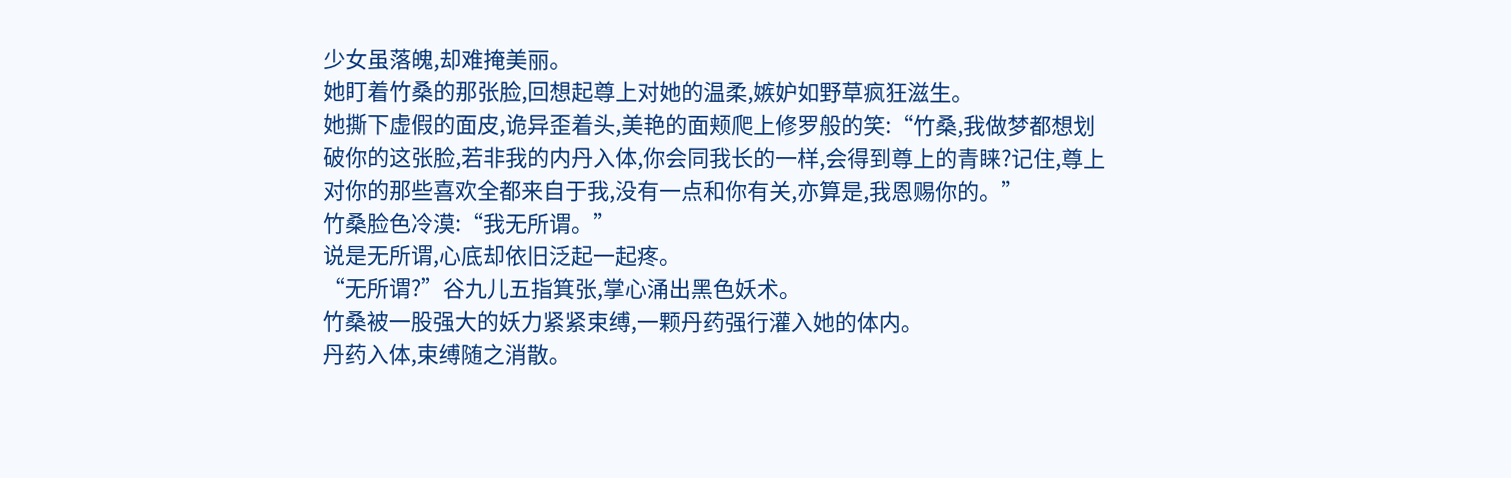少女虽落魄,却难掩美丽。
她盯着竹桑的那张脸,回想起尊上对她的温柔,嫉妒如野草疯狂滋生。
她撕下虚假的面皮,诡异歪着头,美艳的面颊爬上修罗般的笑:“竹桑,我做梦都想划破你的这张脸,若非我的内丹入体,你会同我长的一样,会得到尊上的青睐?记住,尊上对你的那些喜欢全都来自于我,没有一点和你有关,亦算是,我恩赐你的。”
竹桑脸色冷漠:“我无所谓。”
说是无所谓,心底却依旧泛起一起疼。
“无所谓?”谷九儿五指箕张,掌心涌出黑色妖术。
竹桑被一股强大的妖力紧紧束缚,一颗丹药强行灌入她的体内。
丹药入体,束缚随之消散。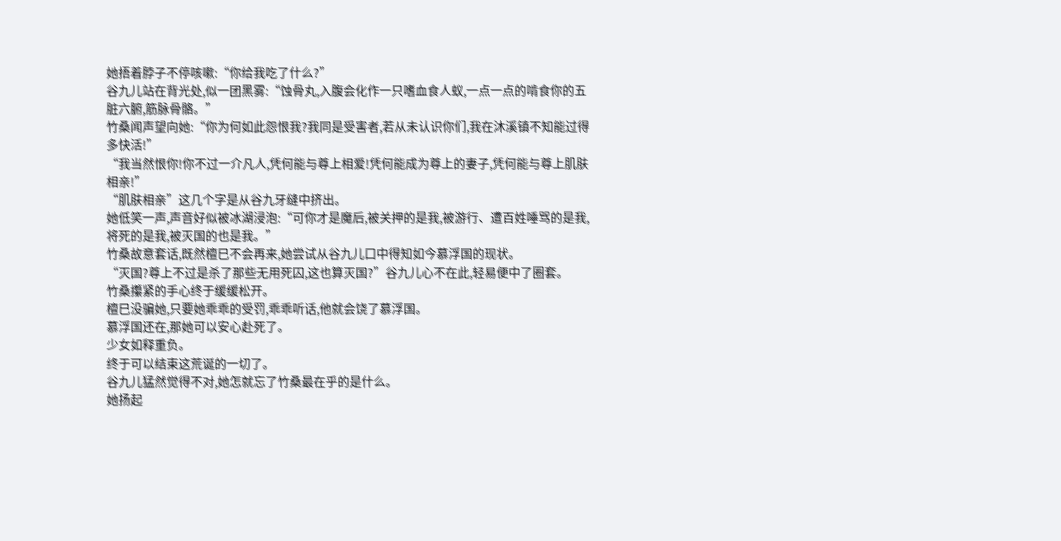她捂着脖子不停咳嗽:“你给我吃了什么?”
谷九儿站在背光处,似一团黑雾:“蚀骨丸,入腹会化作一只嗜血食人蚁,一点一点的啃食你的五脏六腑,筋脉骨骼。”
竹桑闻声望向她:“你为何如此怨恨我?我同是受害者,若从未认识你们,我在沐溪镇不知能过得多快活!”
“我当然恨你!你不过一介凡人,凭何能与尊上相爱!凭何能成为尊上的妻子,凭何能与尊上肌肤相亲!”
“肌肤相亲”这几个字是从谷九牙缝中挤出。
她低笑一声,声音好似被冰湖浸泡:“可你才是魔后,被关押的是我,被游行、遭百姓唾骂的是我,将死的是我,被灭国的也是我。”
竹桑故意套话,既然檀巳不会再来,她尝试从谷九儿口中得知如今慕浮国的现状。
“灭国?尊上不过是杀了那些无用死囚,这也算灭国?”谷九儿心不在此,轻易便中了圈套。
竹桑攥紧的手心终于缓缓松开。
檀巳没骗她,只要她乖乖的受罚,乖乖听话,他就会饶了慕浮国。
慕浮国还在,那她可以安心赴死了。
少女如释重负。
终于可以结束这荒诞的一切了。
谷九儿猛然觉得不对,她怎就忘了竹桑最在乎的是什么。
她扬起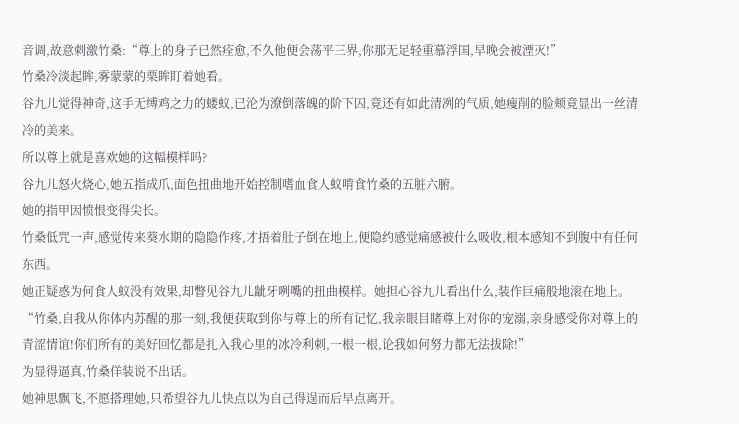音调,故意刺激竹桑:“尊上的身子已然痊愈,不久他便会荡平三界,你那无足轻重慕浮国,早晚会被湮灭!”
竹桑冷淡起眸,雾蒙蒙的栗眸盯着她看。
谷九儿觉得神奇,这手无缚鸡之力的蝼蚁,已沦为潦倒落魄的阶下囚,竟还有如此清冽的气质,她瘦削的脸颊竟显出一丝清冷的美来。
所以尊上就是喜欢她的这幅模样吗?
谷九儿怒火烧心,她五指成爪,面色扭曲地开始控制嗜血食人蚁啃食竹桑的五脏六腑。
她的指甲因愤恨变得尖长。
竹桑低咒一声,感觉传来葵水期的隐隐作疼,才捂着肚子倒在地上,便隐约感觉痛感被什么吸收,根本感知不到腹中有任何东西。
她正疑惑为何食人蚁没有效果,却瞥见谷九儿龇牙咧嘴的扭曲模样。她担心谷九儿看出什么,装作巨痛般地滚在地上。
“竹桑,自我从你体内苏醒的那一刻,我便获取到你与尊上的所有记忆,我亲眼目睹尊上对你的宠溺,亲身感受你对尊上的青涩情谊!你们所有的美好回忆都是扎入我心里的冰冷利刺,一根一根,论我如何努力都无法拔除!”
为显得逼真,竹桑佯装说不出话。
她神思飘飞,不愿搭理她,只希望谷九儿快点以为自己得逞而后早点离开。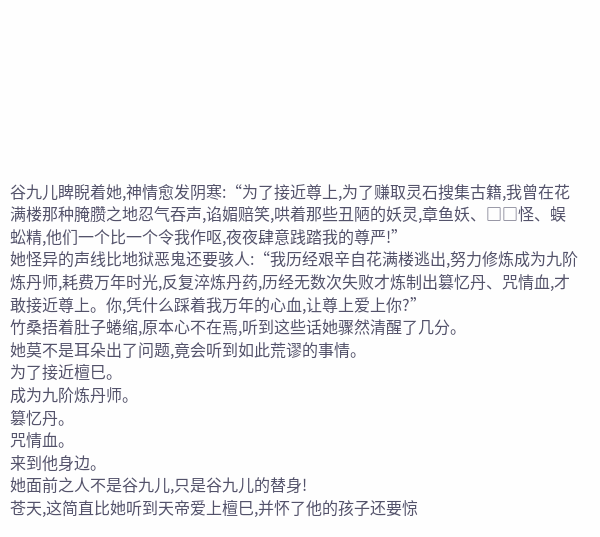谷九儿睥睨着她,神情愈发阴寒:“为了接近尊上,为了赚取灵石搜集古籍,我曾在花满楼那种腌臜之地忍气吞声,谄媚赔笑,哄着那些丑陋的妖灵,章鱼妖、□□怪、蜈蚣精,他们一个比一个令我作呕,夜夜肆意践踏我的尊严!”
她怪异的声线比地狱恶鬼还要骇人:“我历经艰辛自花满楼逃出,努力修炼成为九阶炼丹师,耗费万年时光,反复淬炼丹药,历经无数次失败才炼制出篡忆丹、咒情血,才敢接近尊上。你,凭什么踩着我万年的心血,让尊上爱上你?”
竹桑捂着肚子蜷缩,原本心不在焉,听到这些话她骤然清醒了几分。
她莫不是耳朵出了问题,竟会听到如此荒谬的事情。
为了接近檀巳。
成为九阶炼丹师。
篡忆丹。
咒情血。
来到他身边。
她面前之人不是谷九儿,只是谷九儿的替身!
苍天,这简直比她听到天帝爱上檀巳,并怀了他的孩子还要惊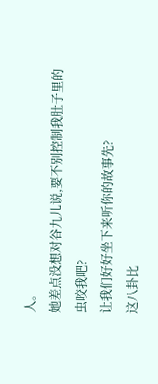人。
她差点没想对谷九儿说,要不别控制我肚子里的虫咬我吧?
让我们好好坐下来听你的故事先?
这八卦比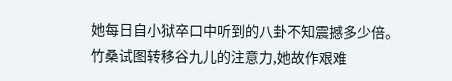她每日自小狱卒口中听到的八卦不知震撼多少倍。
竹桑试图转移谷九儿的注意力,她故作艰难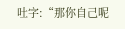吐字:“那你自己呢